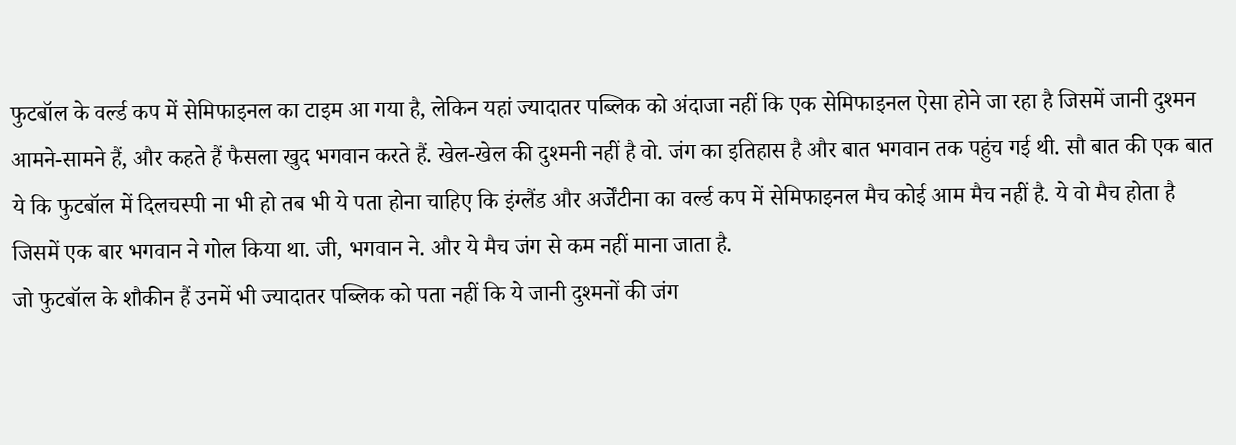फुटबॉल के वर्ल्ड कप में सेमिफाइनल का टाइम आ गया है, लेकिन यहां ज्यादातर पब्लिक को अंदाजा नहीं कि एक सेमिफाइनल ऐसा होने जा रहा है जिसमें जानी दुश्मन आमने-सामने हैं, और कहते हैं फैसला खुद भगवान करते हैं. खेल-खेल की दुश्मनी नहीं है वो. जंग का इतिहास है और बात भगवान तक पहुंच गई थी. सौ बात की एक बात ये कि फुटबॉल में दिलचस्पी ना भी हो तब भी ये पता होना चाहिए कि इंग्लैंड और अर्जेंटीना का वर्ल्ड कप में सेमिफाइनल मैच कोई आम मैच नहीं है. ये वो मैच होता है जिसमें एक बार भगवान ने गोल किया था. जी, भगवान ने. और ये मैच जंग से कम नहीं माना जाता है.
जो फुटबॉल के शौकीन हैं उनमें भी ज्यादातर पब्लिक को पता नहीं कि ये जानी दुश्मनों की जंग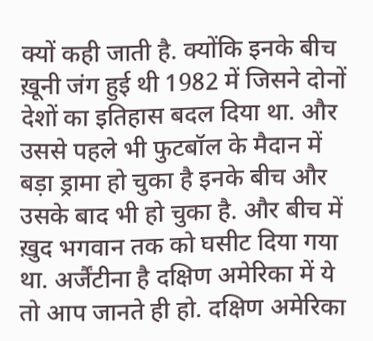क्यों कही जाती है. क्योंकि इनके बीच ख़ूनी जंग हुई थी 1982 में जिसने दोनों देशों का इतिहास बदल दिया था. और उससे पहले भी फुटबॉल के मैदान में बड़ा ड्रामा हो चुका है इनके बीच और उसके बाद भी हो चुका है. और बीच में ख़ुद भगवान तक को घसीट दिया गया था. अर्जैंटीना है दक्षिण अमेरिका में ये तो आप जानते ही हो. दक्षिण अमेरिका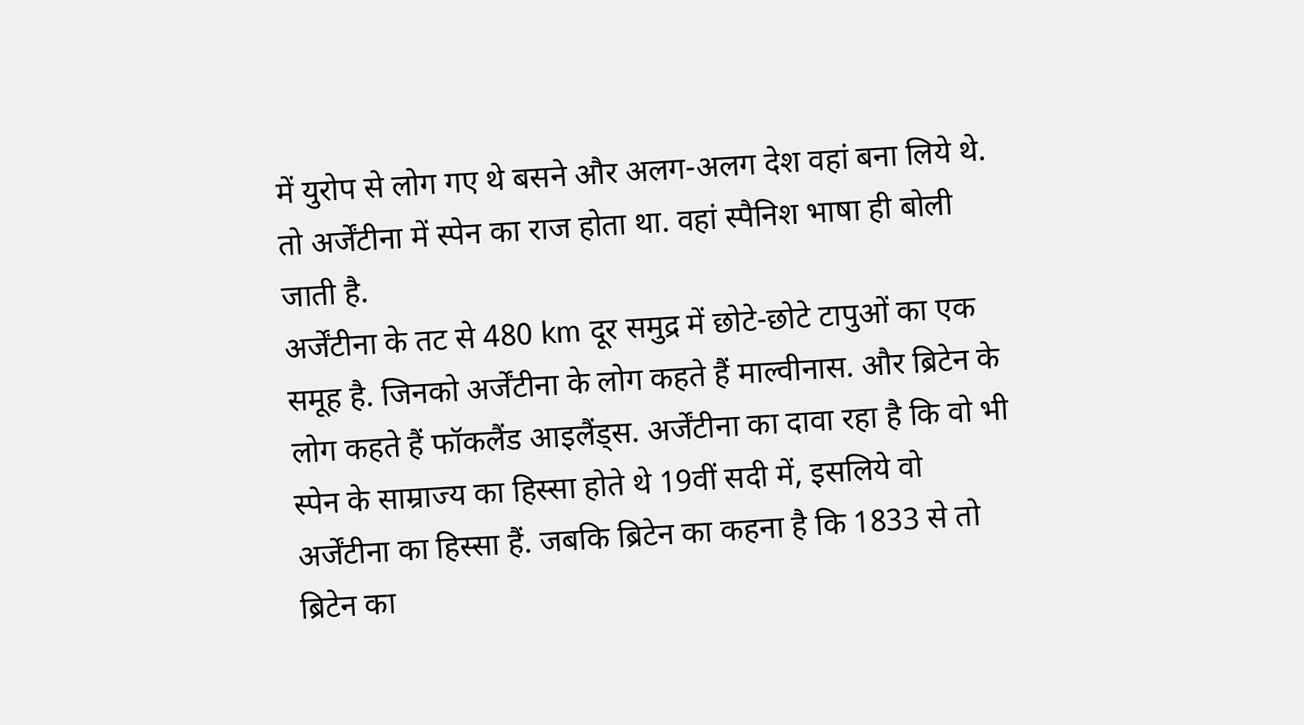में युरोप से लोग गए थे बसने और अलग-अलग देश वहां बना लिये थे. तो अर्जेंटीना में स्पेन का राज होता था. वहां स्पैनिश भाषा ही बोली जाती है.
अर्जेंटीना के तट से 480 km दूर समुद्र में छोटे-छोटे टापुओं का एक समूह है. जिनको अर्जेंटीना के लोग कहते हैं माल्वीनास. और ब्रिटेन के लोग कहते हैं फॉकलैंड आइलैंड्स. अर्जेंटीना का दावा रहा है कि वो भी स्पेन के साम्राज्य का हिस्सा होते थे 19वीं सदी में, इसलिये वो अर्जेंटीना का हिस्सा हैं. जबकि ब्रिटेन का कहना है कि 1833 से तो ब्रिटेन का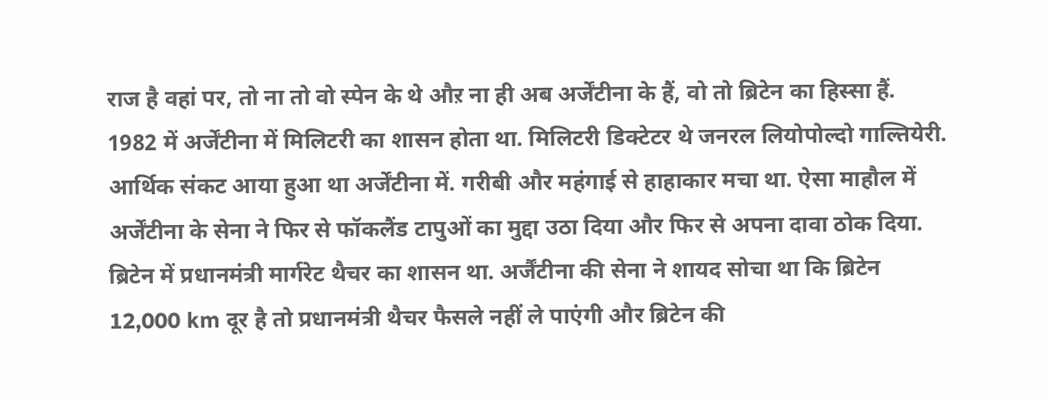राज है वहां पर, तो ना तो वो स्पेन के थे औऱ ना ही अब अर्जेंटीना के हैं, वो तो ब्रिटेन का हिस्सा हैं.
1982 में अर्जेंटीना में मिलिटरी का शासन होता था. मिलिटरी डिक्टेटर थे जनरल लियोपोल्दो गाल्तियेरी. आर्थिक संकट आया हुआ था अर्जेंटीना में. गरीबी और महंगाई से हाहाकार मचा था. ऐसा माहौल में अर्जेंटीना के सेना ने फिर से फॉकलैंड टापुओं का मुद्दा उठा दिया और फिर से अपना दावा ठोक दिया. ब्रिटेन में प्रधानमंत्री मार्गरेट थैचर का शासन था. अर्जैंटीना की सेना ने शायद सोचा था कि ब्रिटेन 12,000 km दूर है तो प्रधानमंत्री थैचर फैसले नहीं ले पाएंगी और ब्रिटेन की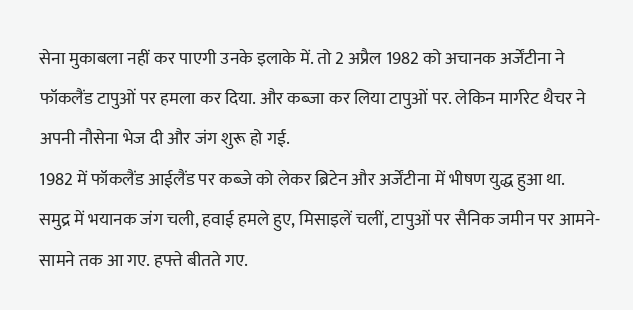सेना मुकाबला नहीं कर पाएगी उनके इलाके में. तो 2 अप्रैल 1982 को अचानक अर्जेंटीना ने फॉकलैंड टापुओं पर हमला कर दिया. और कब्जा कर लिया टापुओं पर. लेकिन मार्गरेट थैचर ने अपनी नौसेना भेज दी और जंग शुरू हो गई.
1982 में फॉकलैंड आईलैंड पर कब्जे को लेकर ब्रिटेन और अर्जेंटीना में भीषण युद्ध हुआ था.
समुद्र में भयानक जंग चली, हवाई हमले हुए, मिसाइलें चलीं, टापुओं पर सैनिक जमीन पर आमने-सामने तक आ गए. हफ्ते बीतते गए.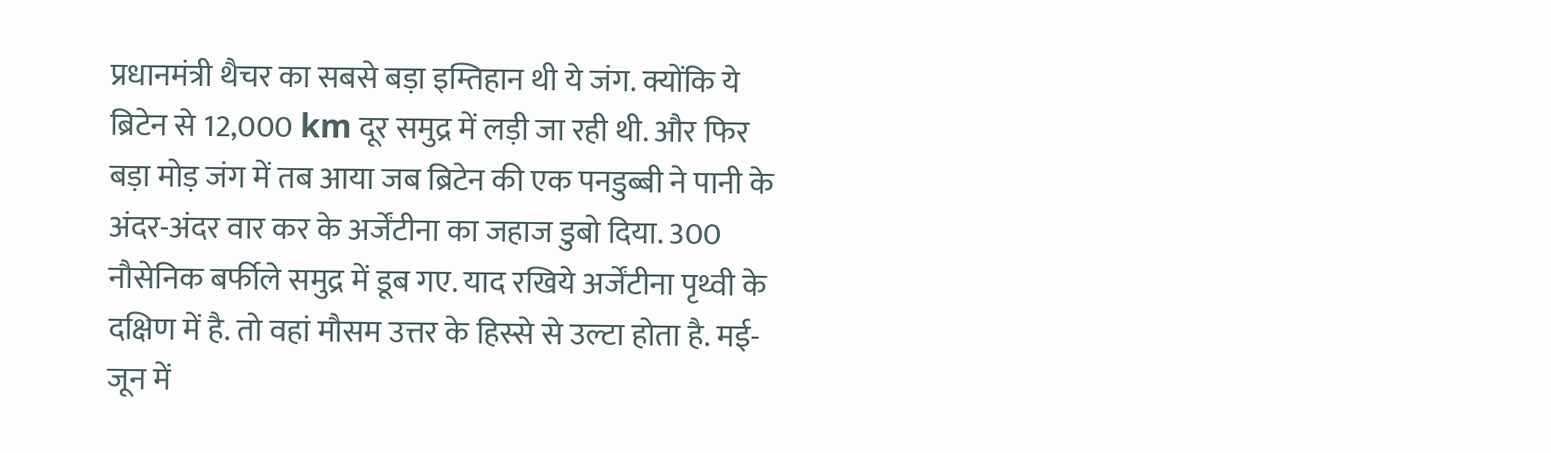प्रधानमंत्री थैचर का सबसे बड़ा इम्तिहान थी ये जंग. क्योंकि ये ब्रिटेन से 12,000 km दूर समुद्र में लड़ी जा रही थी. और फिर बड़ा मोड़ जंग में तब आया जब ब्रिटेन की एक पनडुब्बी ने पानी के अंदर-अंदर वार कर के अर्जेंटीना का जहाज डुबो दिया. 300 नौसेनिक बर्फीले समुद्र में डूब गए. याद रखिये अर्जेंटीना पृथ्वी के दक्षिण में है. तो वहां मौसम उत्तर के हिस्से से उल्टा होता है. मई-जून में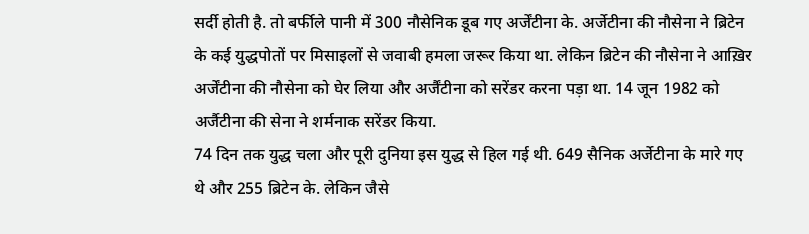सर्दी होती है. तो बर्फीले पानी में 300 नौसेनिक डूब गए अर्जेंटीना के. अर्जेटीना की नौसेना ने ब्रिटेन के कई युद्धपोतों पर मिसाइलों से जवाबी हमला जरूर किया था. लेकिन ब्रिटेन की नौसेना ने आख़िर अर्जेंटीना की नौसेना को घेर लिया और अर्जैंटीना को सरेंडर करना पड़ा था. 14 जून 1982 को अर्जैटीना की सेना ने शर्मनाक सरेंडर किया.
74 दिन तक युद्ध चला और पूरी दुनिया इस युद्ध से हिल गई थी. 649 सैनिक अर्जेटीना के मारे गए थे और 255 ब्रिटेन के. लेकिन जैसे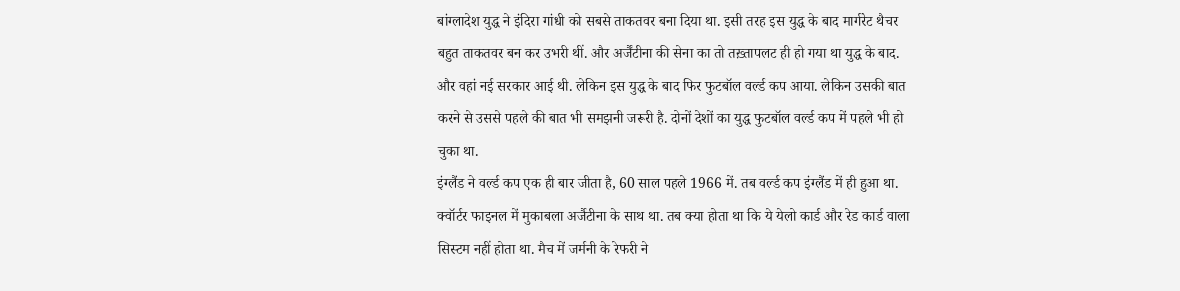बांग्लादेश युद्ध ने इंदिरा गांधी को सबसे ताकतवर बना दिया था. इसी तरह इस युद्ध के बाद मार्गरेट थैचर बहुत ताकतवर बन कर उभरी थीं. और अर्जैंटीना की सेना का तो तख़्तापलट ही हो गया था युद्ध के बाद. और वहां नई सरकार आई थी. लेकिन इस युद्ध के बाद फिर फुटबॉल वर्ल्ड कप आया. लेकिन उसकी बात करने से उससे पहले की बात भी समझनी जरूरी है. दोनों देशों का युद्ध फुटबॉल वर्ल्ड कप में पहले भी हो चुका था.
इंग्लैंड ने वर्ल्ड कप एक ही बार जीता है, 60 साल पहले 1966 में. तब वर्ल्ड कप इंग्लैंड में ही हुआ था. क्वॉर्टर फाइनल में मुकाबला अर्जैटीना के साथ था. तब क्या होता था कि ये येलो कार्ड और रेड कार्ड वाला सिस्टम नहीं होता था. मैच में जर्मनी के रेफरी ने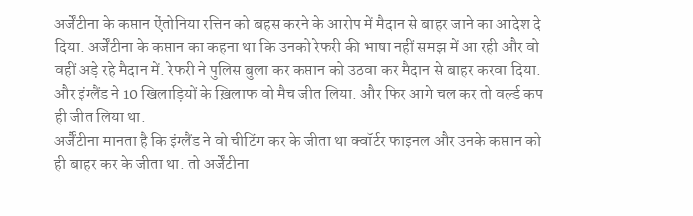अर्जेंटीना के कप्तान ऐंतोनिया रत्तिन को बहस करने के आरोप में मैदान से बाहर जाने का आदेश दे दिया. अर्जेंटीना के कप्तान का कहना था कि उनको रेफरी की भाषा नहीं समझ में आ रही और वो वहीं अड़े रहे मैदान में. रेफरी ने पुलिस बुला कर कप्तान को उठवा कर मैदान से बाहर करवा दिया. और इंग्लैंड ने 10 खिलाड़ियों के ख़िलाफ वो मैच जीत लिया. और फिर आगे चल कर तो वर्ल्ड कप ही जीत लिया था.
अर्जैंटीना मानता है कि इंग्लैंड ने वो चीटिंग कर के जीता था क्वॉर्टर फाइनल और उनके कप्तान को ही बाहर कर के जीता था. तो अर्जेंटीना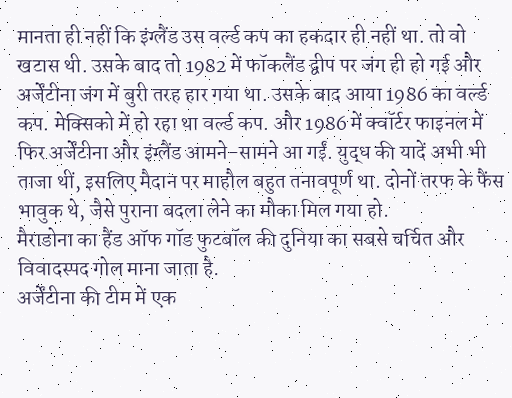मानता ही नहीं कि इंग्लैंड उस वर्ल्ड कप का हकदार ही नहीं था. तो वो खटास थी. उसके बाद तो 1982 में फॉकलैंड द्वीप पर जंग ही हो गई और अर्जेंटीना जंग में बुरी तरह हार गया था. उसके बाद आया 1986 का वर्ल्ड कप. मेक्सिको में हो रहा था वर्ल्ड कप. और 1986 में क्वॉर्टर फाइनल में फिर अर्जेंटीना और इंग्लैंड आमने-सामने आ गईं. युद्ध की यादें अभी भी ताजा थीं, इसलिए मैदान पर माहौल बहुत तनावपूर्ण था. दोनों तरफ के फैंस भावुक थे, जैसे पुराना बदला लेने का मौका मिल गया हो.
मैराडोना का हैंड ऑफ गॉड फुटबॉल की दुनिया का सबसे चर्चित और विवादस्पद गोल माना जाता है.
अर्जेंटीना की टीम में एक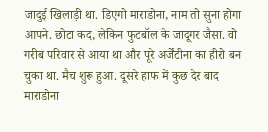जादुई खिलाड़ी था. डिएगो माराडोना, नाम तो सुना होगा आपने. छोटा कद, लेकिन फुटबॉल के जादूगर जैसा. वो गरीब परिवार से आया था और पूरे अर्जेंटीना का हीरो बन चुका था. मैच शुरू हुआ. दूसरे हाफ में कुछ देर बाद माराडोना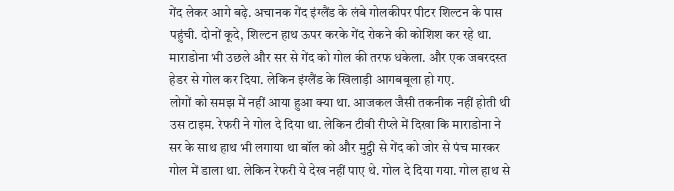गेंद लेकर आगे बढ़े. अचानक गेंद इंग्लैंड के लंबे गोलकीपर पीटर शिल्टन के पास पहुंची. दोनों कूदे, शिल्टन हाथ ऊपर करके गेंद रोकने की कोशिश कर रहे था. माराडोना भी उछले और सर से गेंद को गोल की तरफ धकेला. और एक जबरदस्त हेडर से गोल कर दिया. लेकिन इंग्लैंड के खिलाड़ी आगबबूला हो गए.
लोगों को समझ में नहीं आया हुआ क्या था. आजकल जैसी तकनीक नहीं होती थी उस टाइम. रेफरी ने गोल दे दिया था. लेकिन टीवी रीप्ले में दिखा कि माराडोना ने सर के साथ हाथ भी लगाया था बॉल को और मुट्ठी से गेंद को जोर से पंच मारकर गोल में डाला था. लेकिन रेफरी ये देख नहीं पाए थे. गोल दे दिया गया. गोल हाथ से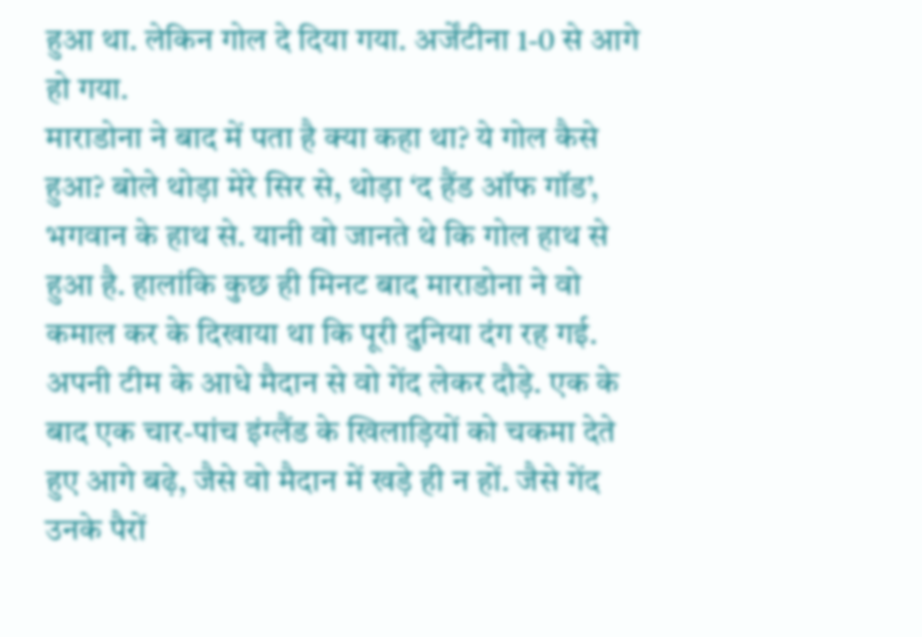हुआ था. लेकिन गोल दे दिया गया. अर्जेंटीना 1-0 से आगे हो गया.
माराडोना ने बाद में पता है क्या कहा था? ये गोल कैसे हुआ? बोले थोड़ा मेरे सिर से, थोड़ा ‘द हैंड ऑफ गॉड’, भगवान के हाथ से. यानी वो जानते थे कि गोल हाथ से हुआ है. हालांकि कुछ ही मिनट बाद माराडोना ने वो कमाल कर के दिखाया था कि पूरी दुनिया दंग रह गई. अपनी टीम के आधे मैदान से वो गेंद लेकर दौड़े. एक के बाद एक चार-पांच इंग्लैंड के खिलाड़ियों को चकमा देते हुए आगे बढ़े, जैसे वो मैदान में खड़े ही न हों. जैसे गेंद उनके पैरों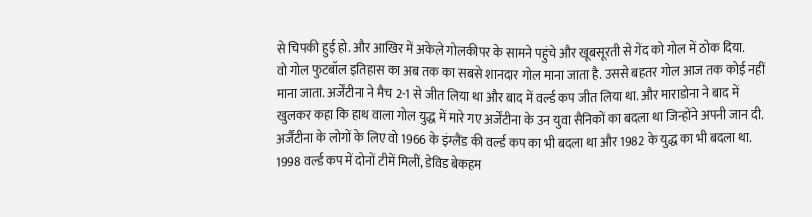से चिपकी हुई हो. और आखिर में अकेले गोलकीपर के सामने पहुंचे और खूबसूरती से गेंद को गोल में ठोक दिया.
वो गोल फुटबॉल इतिहास का अब तक का सबसे शानदार गोल माना जाता है. उससे बहतर गोल आज तक कोई नहीं माना जाता. अर्जेंटीना ने मैच 2-1 से जीत लिया था और बाद में वर्ल्ड कप जीत लिया था. और माराडोना ने बाद में खुलकर कहा कि हाथ वाला गोल युद्ध में मारे गए अर्जेंटीना के उन युवा सैनिकों का बदला था जिन्होंने अपनी जान दी.
अर्जैंटीना के लोगों के लिए वो 1966 के इंग्लैंड की वर्ल्ड कप का भी बदला था और 1982 के युद्ध का भी बदला था. 1998 वर्ल्ड कप में दोनों टीमें मिलीं, डेविड बेकहम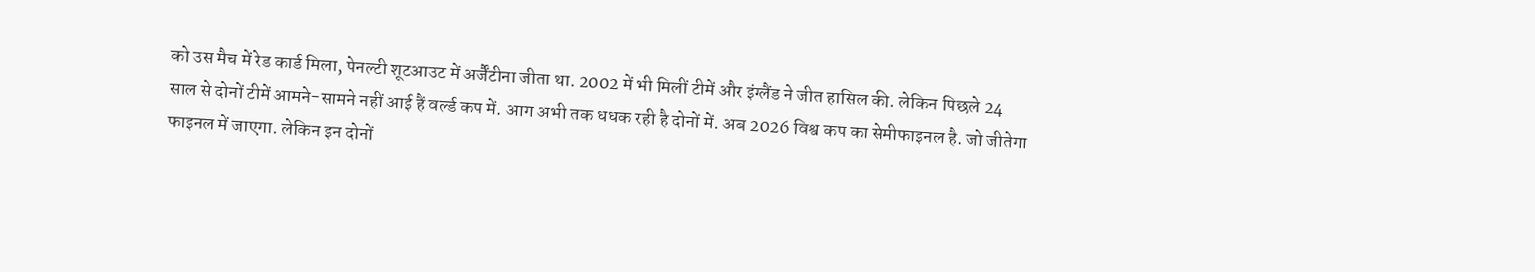को उस मैच में रेड कार्ड मिला, पेनल्टी शूटआउट में अर्जैंटीना जीता था. 2002 में भी मिलीं टीमें और इंग्लैंड ने जीत हासिल की. लेकिन पिछले 24 साल से दोनों टीमें आमने-सामने नहीं आई हैं वर्ल्ड कप में. आग अभी तक धधक रही है दोनों में. अब 2026 विश्व कप का सेमीफाइनल है. जो जीतेगा फाइनल में जाएगा. लेकिन इन दोनों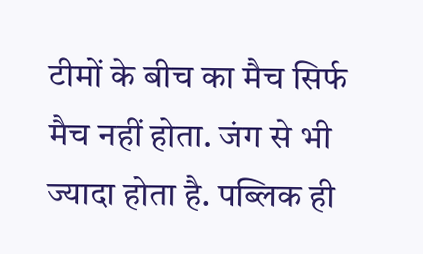टीमों के बीच का मैच सिर्फ मैच नहीं होता. जंग से भी ज्यादा होता है. पब्लिक ही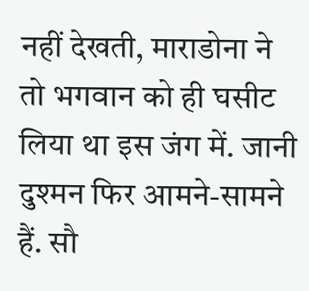नहीं देखती, माराडोना ने तो भगवान को ही घसीट लिया था इस जंग में. जानी दुश्मन फिर आमने-सामने हैं. सौ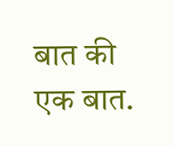बात की एक बात.